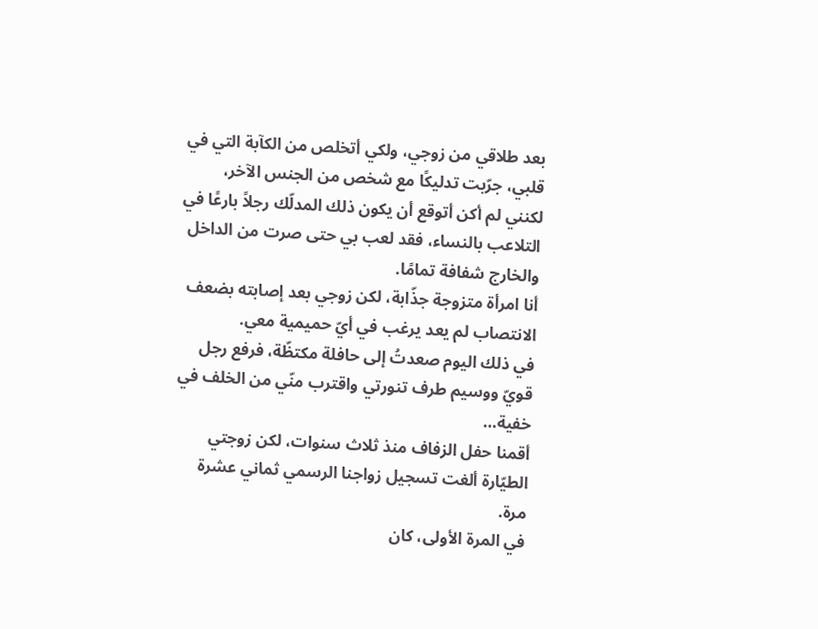بعد طلاقي من زوجي، ولكي أتخلص من الكآبة التي في قلبي، جرّبت تدليكًا مع شخص من الجنس الآخر، لكنني لم أكن أتوقع أن يكون ذلك المدلّك رجلاً بارعًا في التلاعب بالنساء، فقد لعب بي حتى صرت من الداخل والخارج شفافة تمامًا.
أنا امرأة متزوجة جذّابة، لكن زوجي بعد إصابته بضعف الانتصاب لم يعد يرغب في أيّ حميمية معي.
في ذلك اليوم صعدتُ إلى حافلة مكتظّة، فرفع رجل قويّ ووسيم طرف تنورتي واقترب منّي من الخلف في خفية…
أقمنا حفل الزفاف منذ ثلاث سنوات، لكن زوجتي الطيّارة ألغت تسجيل زواجنا الرسمي ثماني عشرة مرة.
في المرة الأولى، كان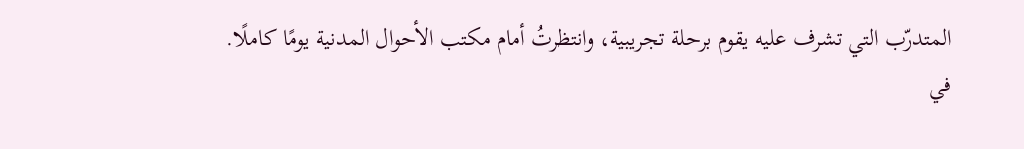المتدرّب التي تشرف عليه يقوم برحلة تجريبية، وانتظرتُ أمام مكتب الأحوال المدنية يومًا كاملًا.
في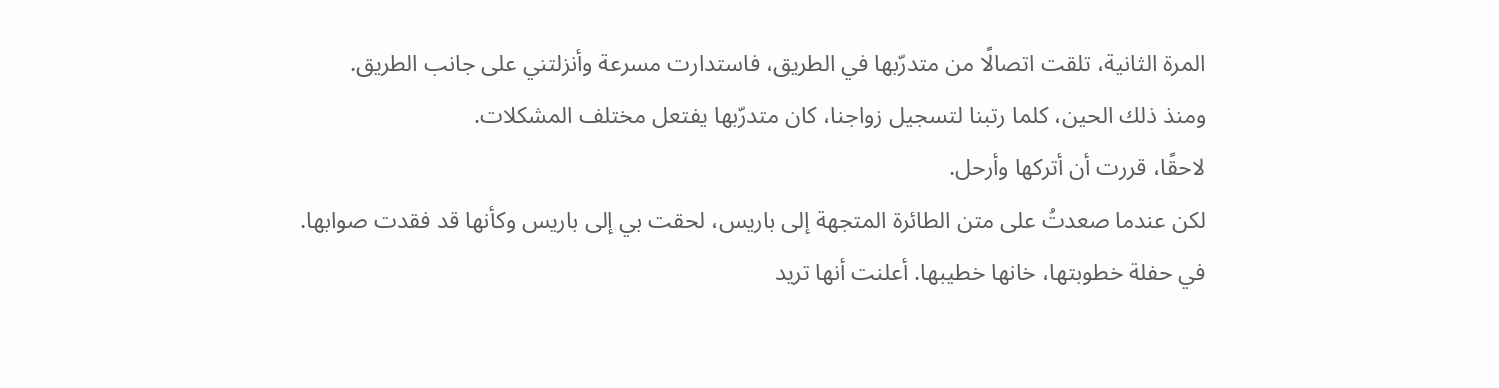المرة الثانية، تلقت اتصالًا من متدرّبها في الطريق، فاستدارت مسرعة وأنزلتني على جانب الطريق.
ومنذ ذلك الحين، كلما رتبنا لتسجيل زواجنا، كان متدرّبها يفتعل مختلف المشكلات.
لاحقًا، قررت أن أتركها وأرحل.
لكن عندما صعدتُ على متن الطائرة المتجهة إلى باريس، لحقت بي إلى باريس وكأنها قد فقدت صوابها.
في حفلة خطوبتها، خانها خطيبها. أعلنت أنها تريد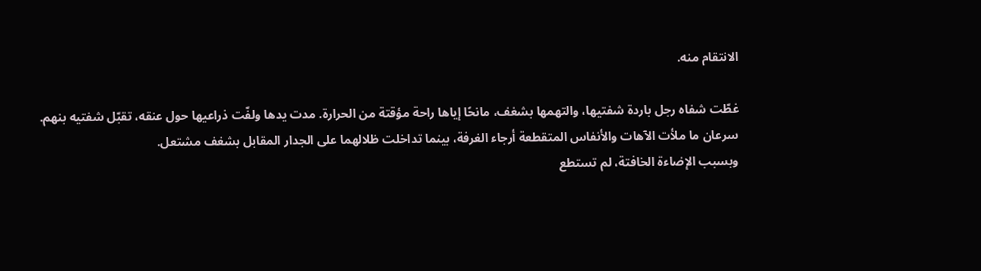الانتقام منه.

غطّت شفاه رجل باردة شفتيها، والتهمها بشغف، مانحًا إياها راحة مؤقتة من الحرارة. مدت يدها ولفّت ذراعيها حول عنقه، تقبّل شفتيه بنهم.
سرعان ما ملأت الآهات والأنفاس المتقطعة أرجاء الغرفة، بينما تداخلت ظلالهما على الجدار المقابل بشغف مشتعل.
وبسبب الإضاءة الخافتة، لم تستطع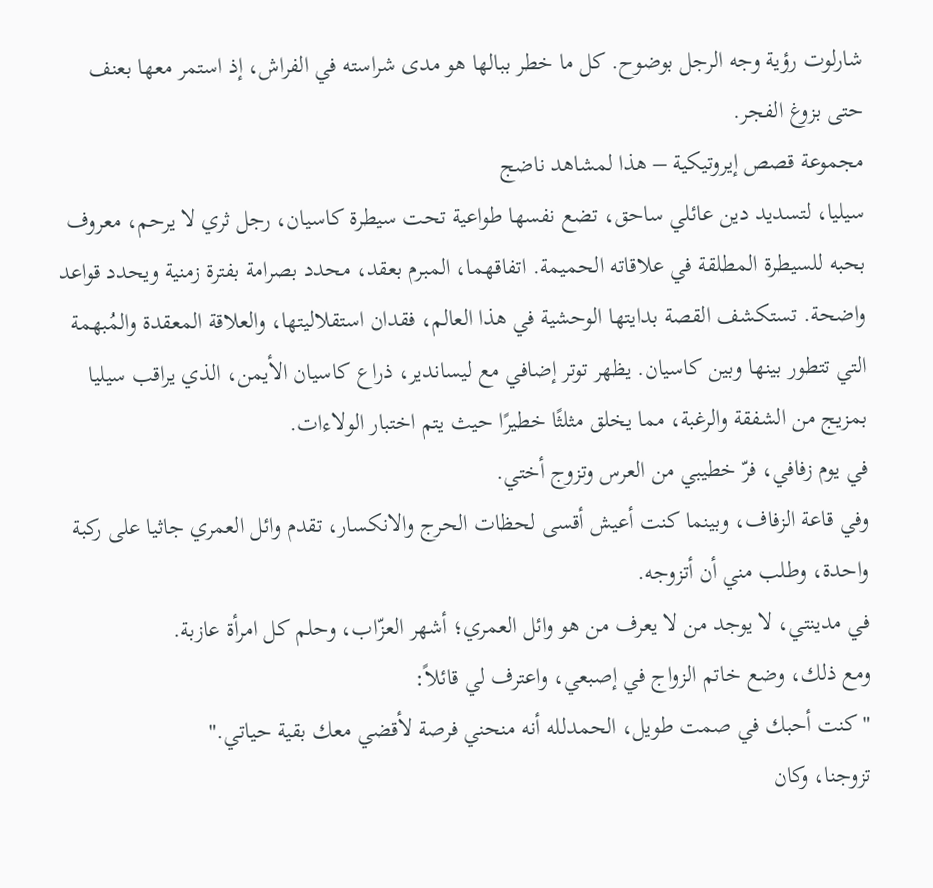شارلوت رؤية وجه الرجل بوضوح. كل ما خطر ببالها هو مدى شراسته في الفراش، إذ استمر معها بعنف حتى بزوغ الفجر.
مجموعة قصص إيروتيكية – هذا لمشاهد ناضج
سيليا، لتسديد دين عائلي ساحق، تضع نفسها طواعية تحت سيطرة كاسيان، رجل ثري لا يرحم، معروف بحبه للسيطرة المطلقة في علاقاته الحميمة. اتفاقهما، المبرم بعقد، محدد بصرامة بفترة زمنية ويحدد قواعد واضحة. تستكشف القصة بدايتها الوحشية في هذا العالم، فقدان استقلاليتها، والعلاقة المعقدة والمُبهمة التي تتطور بينها وبين كاسيان. يظهر توتر إضافي مع ليساندير، ذراع كاسيان الأيمن، الذي يراقب سيليا بمزيج من الشفقة والرغبة، مما يخلق مثلثًا خطيرًا حيث يتم اختبار الولاءات.
في يوم زفافي، فرّ خطيبي من العرس وتزوج أختي.
وفي قاعة الزفاف، وبينما كنت أعيش أقسى لحظات الحرج والانكسار، تقدم وائل العمري جاثيا على ركبة واحدة، وطلب مني أن أتزوجه.
في مدينتي، لا يوجد من لا يعرف من هو وائل العمري؛ أشهر العزّاب، وحلم كل امرأة عازبة.
ومع ذلك، وضع خاتم الزواج في إصبعي، واعترف لي قائلاً:
"كنت أحبك في صمت طويل، الحمدلله أنه منحني فرصة لأقضي معك بقية حياتي."
تزوجنا، وكان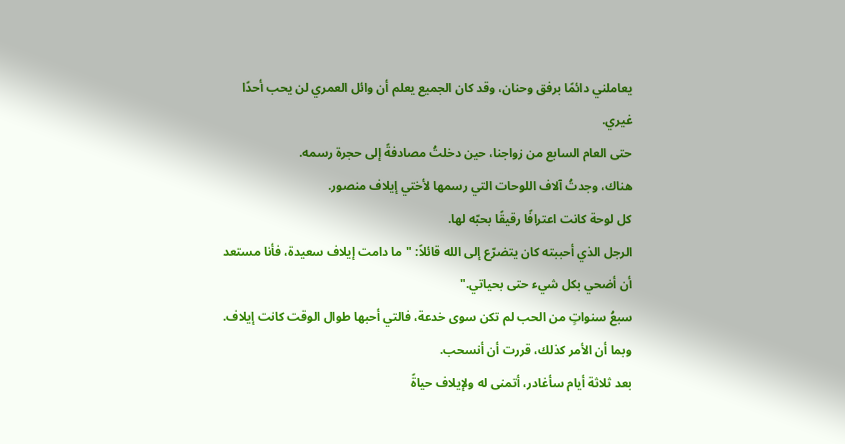يعاملني دائمًا برفق وحنان، وقد كان الجميع يعلم أن وائل العمري لن يحب أحدًا غيري.
حتى العام السابع من زواجنا، حين دخلتُ مصادفةً إلى حجرة رسمه.
هناك، وجدتُ آلاف اللوحات التي رسمها لأختي إيلاف منصور.
كل لوحة كانت اعترافًا رقيقًا بحبّه لها.
الرجل الذي أحببته كان يتضرّع إلى الله قائلاً: "ما دامت إيلاف سعيدة، فأنا مستعد أن أضحي بكل شيء حتى بحياتي."
سبعُ سنواتٍ من الحب لم تكن سوى خدعة، فالتي أحبها طوال الوقت كانت إيلاف.
وبما أن الأمر كذلك، قررت أن أنسحب.
بعد ثلاثة أيام سأغادر، أتمنى له ولإيلاف حياةً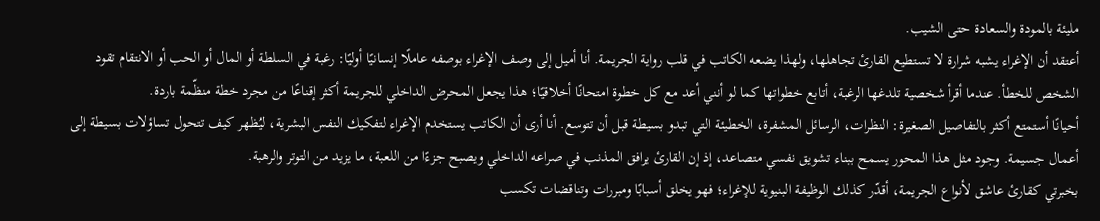مليئة بالمودة والسعادة حتى الشيب.
أعتقد أن الإغراء يشبه شرارة لا تستطيع القارئ تجاهلها، ولهذا يضعه الكاتب في قلب رواية الجريمة. أنا أميل إلى وصف الإغراء بوصفه عاملًا إنسانيًا أوليًا: رغبة في السلطة أو المال أو الحب أو الانتقام تقود الشخص للخطأ. عندما أقرأ شخصية تلدغها الرغبة، أتابع خطواتها كما لو أنني أعد مع كل خطوة امتحانًا أخلاقيًا؛ هذا يجعل المحرض الداخلي للجريمة أكثر إقناعًا من مجرد خطة منظّمة باردة.
أحيانًا أستمتع أكثر بالتفاصيل الصغيرة: النظرات، الرسائل المشفرة، الخطيئة التي تبدو بسيطة قبل أن تتوسع. أنا أرى أن الكاتب يستخدم الإغراء لتفكيك النفس البشرية، ليُظهر كيف تتحول تساؤلات بسيطة إلى أعمال جسيمة. وجود مثل هذا المحور يسمح ببناء تشويق نفسي متصاعد، إذ إن القارئ يرافق المذنب في صراعه الداخلي ويصبح جزءًا من اللعبة، ما يزيد من التوتر والرهبة.
بخبرتي كقارئ عاشق لأنواع الجريمة، أقدّر كذلك الوظيفة البنيوية للإغراء؛ فهو يخلق أسبابًا ومبررات وتناقضات تكسب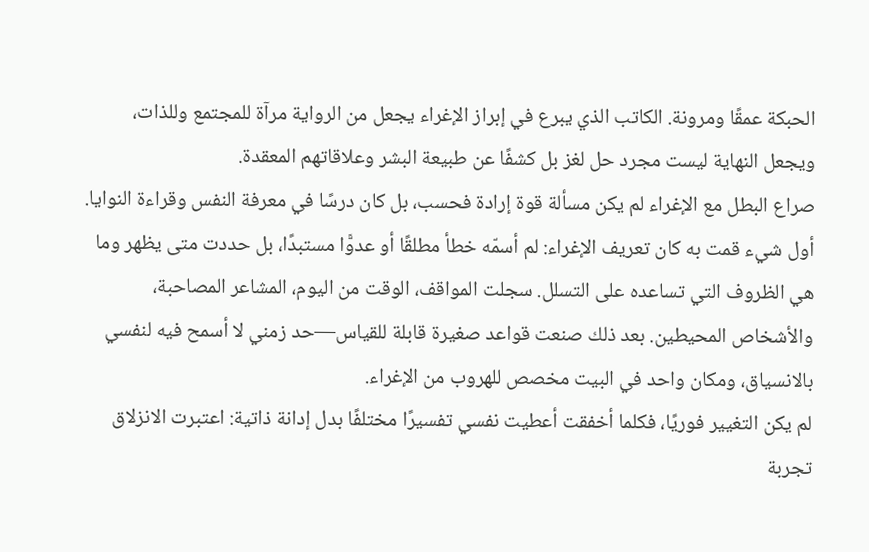الحبكة عمقًا ومرونة. الكاتب الذي يبرع في إبراز الإغراء يجعل من الرواية مرآة للمجتمع وللذات، ويجعل النهاية ليست مجرد حل لغز بل كشفًا عن طبيعة البشر وعلاقاتهم المعقدة.
صراع البطل مع الإغراء لم يكن مسألة قوة إرادة فحسب، بل كان درسًا في معرفة النفس وقراءة النوايا.
أول شيء قمت به كان تعريف الإغراء: لم أسمّه خطأ مطلقًا أو عدوًّا مستبدًا، بل حددت متى يظهر وما هي الظروف التي تساعده على التسلل. سجلت المواقف، الوقت من اليوم، المشاعر المصاحبة، والأشخاص المحيطين. بعد ذلك صنعت قواعد صغيرة قابلة للقياس—حد زمني لا أسمح فيه لنفسي بالانسياق، ومكان واحد في البيت مخصص للهروب من الإغراء.
لم يكن التغيير فوريًا، فكلما أخفقت أعطيت نفسي تفسيرًا مختلفًا بدل إدانة ذاتية: اعتبرت الانزلاق تجربة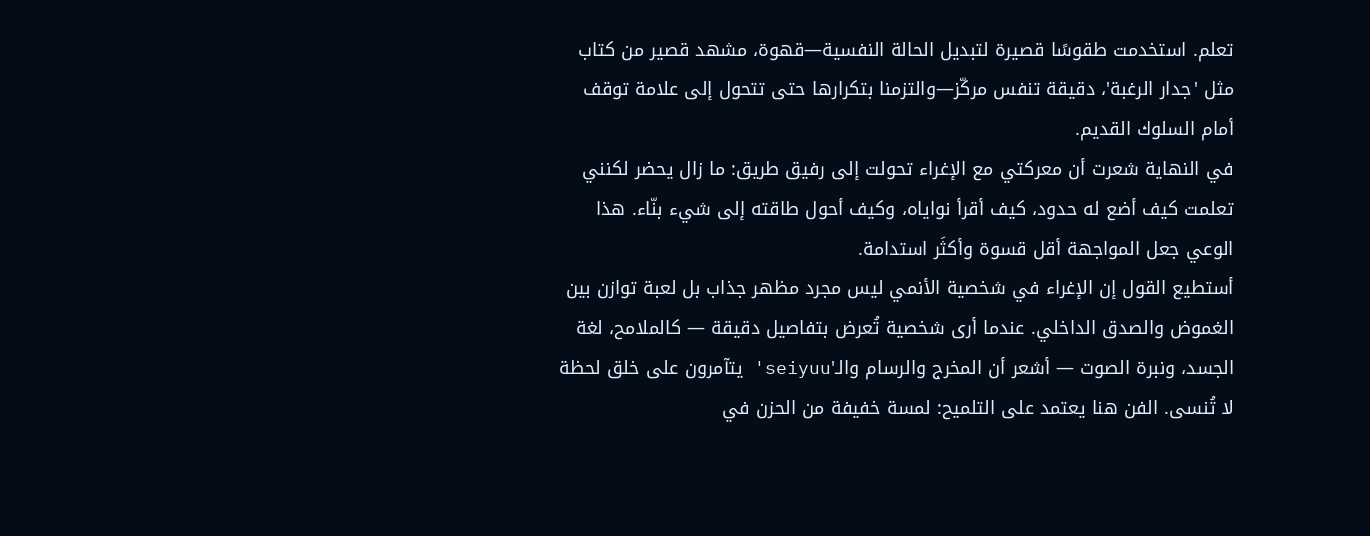تعلم. استخدمت طقوسًا قصيرة لتبديل الحالة النفسية—قهوة، مشهد قصير من كتاب مثل 'جدار الرغبة'، دقيقة تنفس مركّز—والتزمنا بتكرارها حتى تتحول إلى علامة توقف أمام السلوك القديم.
في النهاية شعرت أن معركتي مع الإغراء تحولت إلى رفيق طريق: ما زال يحضر لكنني تعلمت كيف أضع له حدود، كيف أقرأ نواياه، وكيف أحول طاقته إلى شيء بنّاء. هذا الوعي جعل المواجهة أقل قسوة وأكثَر استدامة.
أستطيع القول إن الإغراء في شخصية الأنمي ليس مجرد مظهر جذاب بل لعبة توازن بين الغموض والصدق الداخلي. عندما أرى شخصية تُعرض بتفاصيل دقيقة — كالملامح، لغة الجسد، ونبرة الصوت — أشعر أن المخرج والرسام والـ'seiyuu' يتآمرون على خلق لحظة لا تُنسى. الفن هنا يعتمد على التلميح: لمسة خفيفة من الحزن في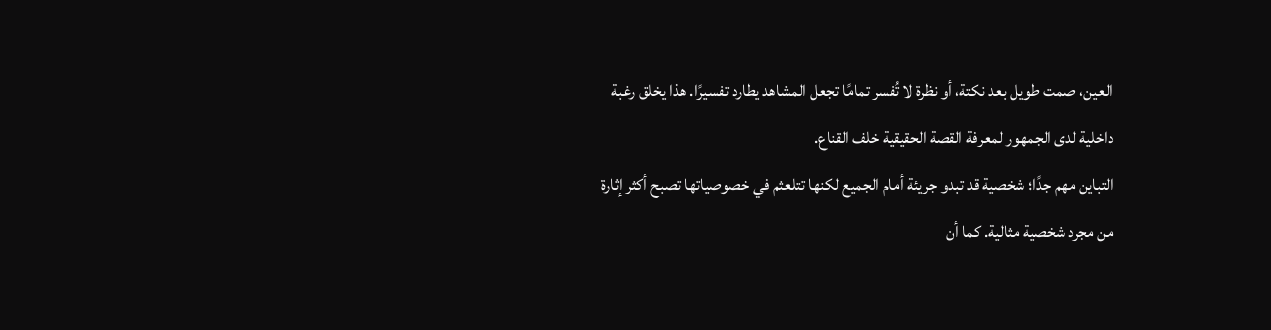العين، صمت طويل بعد نكتة، أو نظرة لا تُفسر تمامًا تجعل المشاهد يطارد تفسيرًا. هذا يخلق رغبة داخلية لدى الجمهور لمعرفة القصة الحقيقية خلف القناع.
التباين مهم جدًا؛ شخصية قد تبدو جريئة أمام الجميع لكنها تتلعثم في خصوصياتها تصبح أكثر إثارة من مجرد شخصية مثالية. كما أن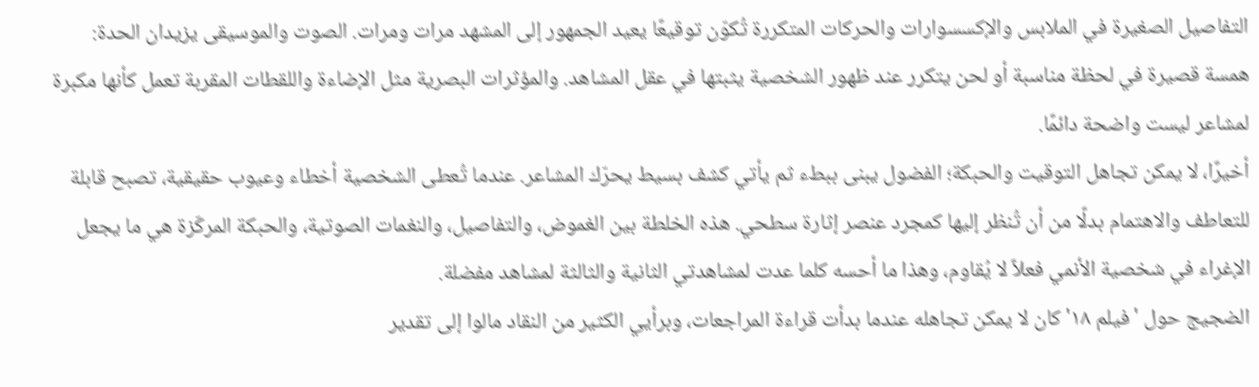التفاصيل الصغيرة في الملابس والإكسسوارات والحركات المتكررة تُكوّن توقيعًا يعيد الجمهور إلى المشهد مرات ومرات. الصوت والموسيقى يزيدان الحدة: همسة قصيرة في لحظة مناسبة أو لحن يتكرر عند ظهور الشخصية يثبتها في عقل المشاهد. والمؤثرات البصرية مثل الإضاءة واللقطات المقربة تعمل كأنها مكبرة لمشاعر ليست واضحة دائمًا.
أخيرًا، لا يمكن تجاهل التوقيت والحبكة؛ الفضول يبنى ببطء ثم يأتي كشف بسيط يحرّك المشاعر. عندما تُعطى الشخصية أخطاء وعيوب حقيقية، تصبح قابلة للتعاطف والاهتمام بدلًا من أن تُنظر إليها كمجرد عنصر إثارة سطحي. هذه الخلطة بين الغموض، والتفاصيل، والنغمات الصوتية، والحبكة المركّزة هي ما يجعل الإغراء في شخصية الأنمي فعلاً لا يُقاوم، وهذا ما أحسه كلما عدت لمشاهدتي الثانية والثالثة لمشاهد مفضلة.
الضجيج حول 'فيلم ١٨' كان لا يمكن تجاهله عندما بدأت قراءة المراجعات، وبرأيي الكثير من النقاد مالوا إلى تقدير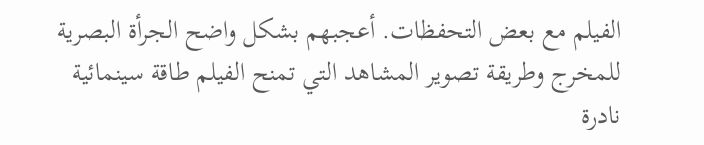الفيلم مع بعض التحفظات. أعجبهم بشكل واضح الجرأة البصرية للمخرج وطريقة تصوير المشاهد التي تمنح الفيلم طاقة سينمائية نادرة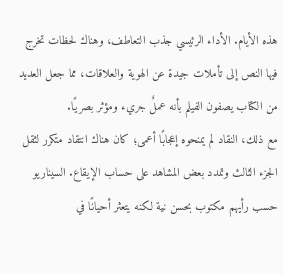هذه الأيام. الأداء الرئيسي جذب التعاطف، وهناك لحظات تخرج فيها النص إلى تأملات جيدة عن الهوية والعلاقات، مما جعل العديد من الكتاب يصفون الفيلم بأنه عملٌ جريء ومؤثر بصريًا.
مع ذلك، النقاد لم يمنحوه إعجابًا أعمى؛ كان هناك انتقاد متكرر لثقل الجزء الثالث وتمدد بعض المشاهد على حساب الإيقاع. السيناريو حسب رأيهم مكتوب بحسن نية لكنه يتعثر أحيانًا في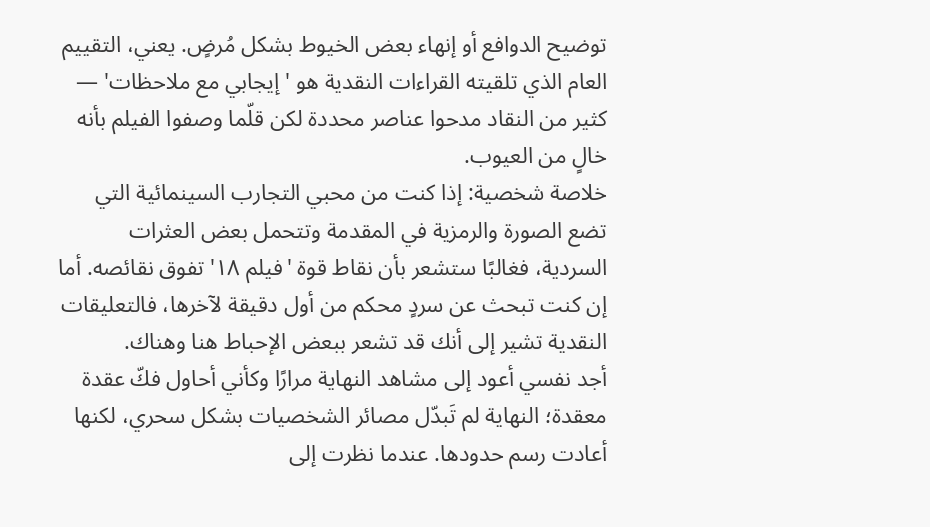توضيح الدوافع أو إنهاء بعض الخيوط بشكل مُرضٍ. يعني، التقييم العام الذي تلقيته القراءات النقدية هو 'إيجابي مع ملاحظات' — كثير من النقاد مدحوا عناصر محددة لكن قلّما وصفوا الفيلم بأنه خالٍ من العيوب.
خلاصة شخصية: إذا كنت من محبي التجارب السينمائية التي تضع الصورة والرمزية في المقدمة وتتحمل بعض العثرات السردية، فغالبًا ستشعر بأن نقاط قوة 'فيلم ١٨' تفوق نقائصه. أما إن كنت تبحث عن سردٍ محكم من أول دقيقة لآخرها، فالتعليقات النقدية تشير إلى أنك قد تشعر ببعض الإحباط هنا وهناك.
أجد نفسي أعود إلى مشاهد النهاية مرارًا وكأني أحاول فكّ عقدة معقدة؛ النهاية لم تَبدّل مصائر الشخصيات بشكل سحري، لكنها أعادت رسم حدودها. عندما نظرت إلى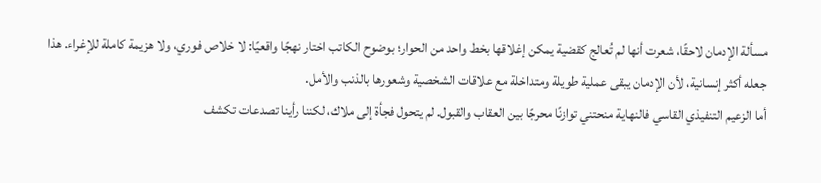مسألة الإدمان لاحقًا، شعرت أنها لم تُعالج كقضية يمكن إغلاقها بخط واحد من الحوار؛ بوضوح الكاتب اختار نهجًا واقعيًا: لا خلاص فوري، ولا هزيمة كاملة للإغراء. هذا جعله أكثر إنسانية، لأن الإدمان يبقى عملية طويلة ومتداخلة مع علاقات الشخصية وشعورها بالذنب والأمل.
أما الزعيم التنفيذي القاسي فالنهاية منحتني توازنًا محرجًا بين العقاب والقبول. لم يتحول فجأة إلى ملاك، لكننا رأينا تصدعات تكشف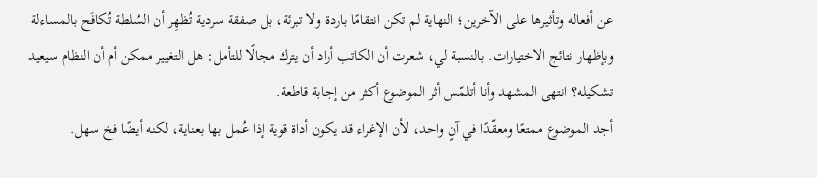عن أفعاله وتأثيرها على الآخرين؛ النهاية لم تكن انتقامًا باردة ولا تبرئة، بل صفقة سردية تُظهِر أن السُلطة تُكافَح بالمساءلة وبإظهار نتائج الاختيارات. بالنسبة لي، شعرت أن الكاتب أراد أن يترك مجالًا للتأمل: هل التغيير ممكن أم أن النظام سيعيد تشكيله؟ انتهى المشهد وأنا أتلمّس أثر الموضوع أكثر من إجابة قاطعة.
أجد الموضوع ممتعًا ومعقّدًا في آنٍ واحد، لأن الإغراء قد يكون أداة قوية إذا عُمل بها بعناية، لكنه أيضًا فخ سهل.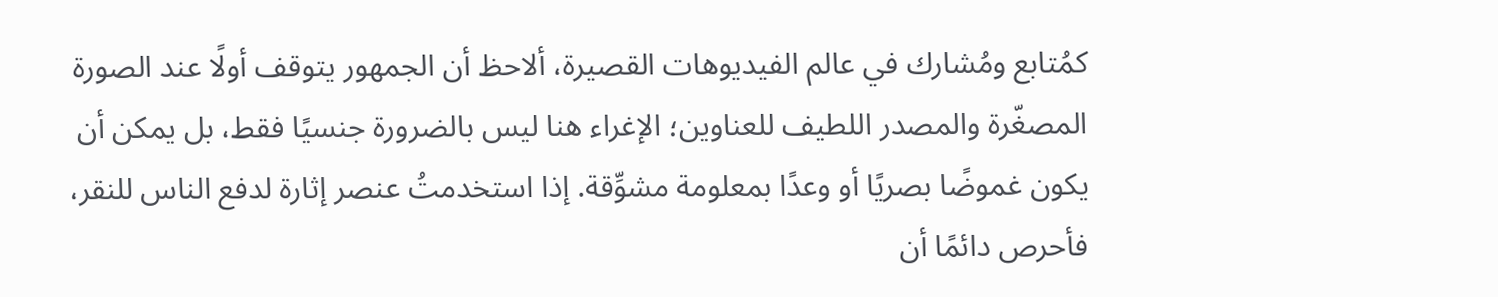كمُتابع ومُشارك في عالم الفيديوهات القصيرة، ألاحظ أن الجمهور يتوقف أولًا عند الصورة المصغّرة والمصدر اللطيف للعناوين؛ الإغراء هنا ليس بالضرورة جنسيًا فقط، بل يمكن أن يكون غموضًا بصريًا أو وعدًا بمعلومة مشوِّقة. إذا استخدمتُ عنصر إثارة لدفع الناس للنقر، فأحرص دائمًا أن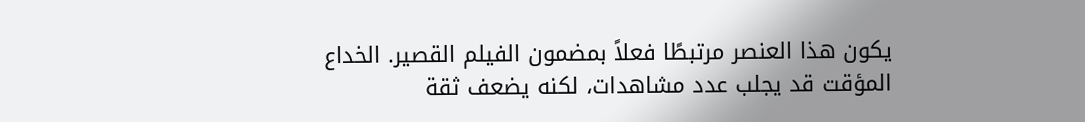يكون هذا العنصر مرتبطًا فعلاً بمضمون الفيلم القصير. الخداع المؤقت قد يجلب عدد مشاهدات، لكنه يضعف ثقة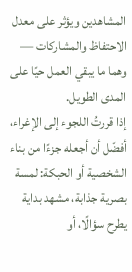المشاهدين ويؤثر على معدل الاحتفاظ والمشاركات — وهما ما يبقي العمل حيًا على المدى الطويل.
إذا قررتُ اللجوء إلى الإغراء، أفضّل أن أجعله جزءًا من بناء الشخصية أو الحبكة: لمسة بصرية جذابة، مشهد بداية يطرح سؤالًا، أو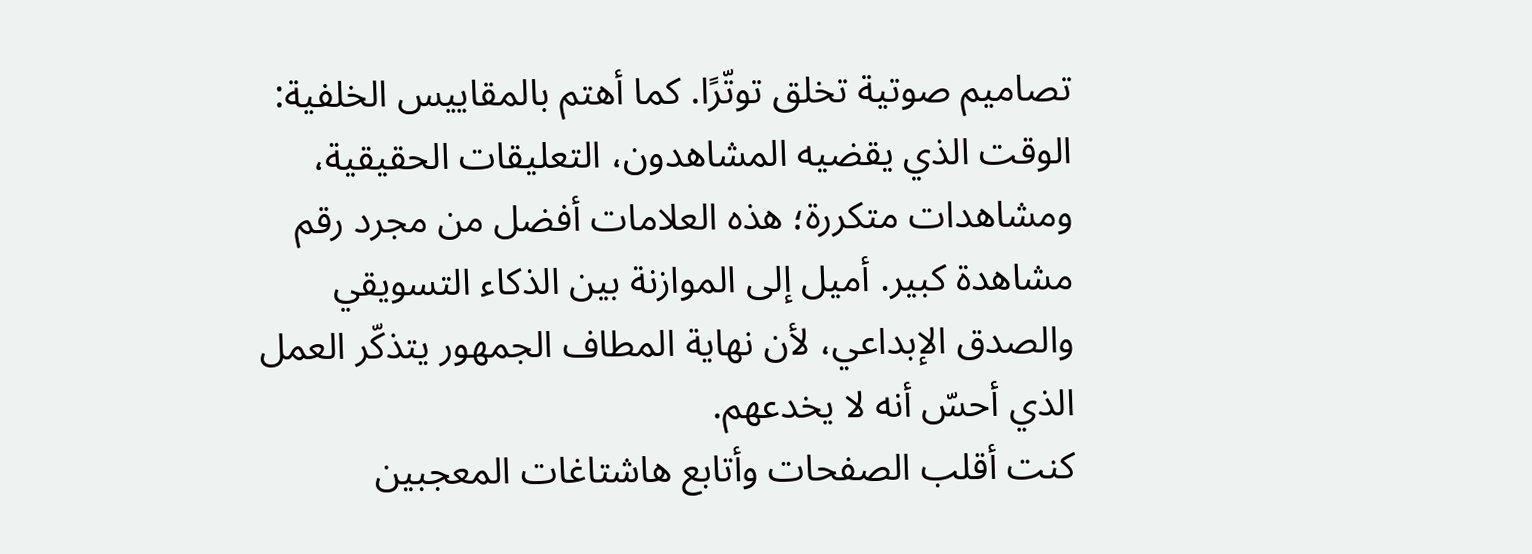تصاميم صوتية تخلق توتّرًا. كما أهتم بالمقاييس الخلفية: الوقت الذي يقضيه المشاهدون، التعليقات الحقيقية، ومشاهدات متكررة؛ هذه العلامات أفضل من مجرد رقم مشاهدة كبير. أميل إلى الموازنة بين الذكاء التسويقي والصدق الإبداعي، لأن نهاية المطاف الجمهور يتذكّر العمل الذي أحسّ أنه لا يخدعهم.
كنت أقلب الصفحات وأتابع هاشتاغات المعجبين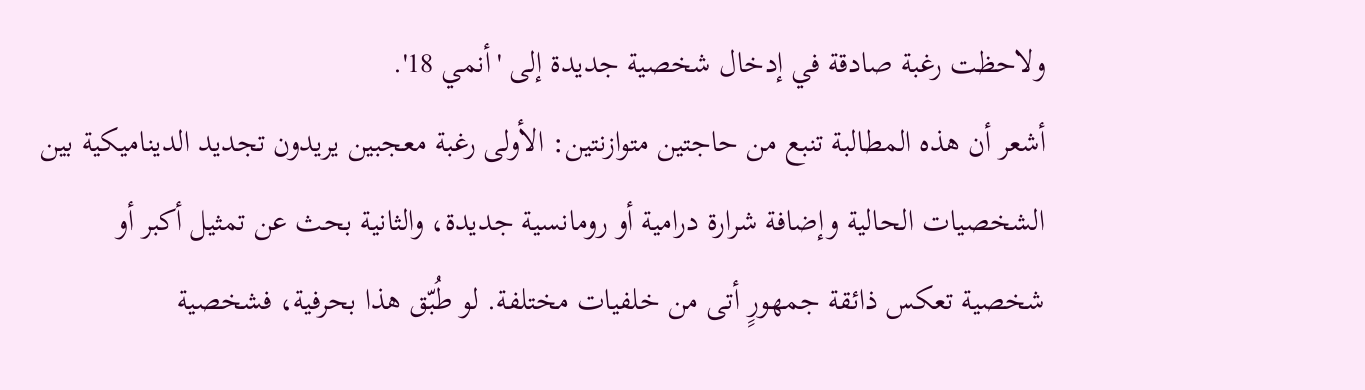ولاحظت رغبة صادقة في إدخال شخصية جديدة إلى 'أنمي 18'.
أشعر أن هذه المطالبة تنبع من حاجتين متوازنتين: الأولى رغبة معجبين يريدون تجديد الديناميكية بين الشخصيات الحالية وإضافة شرارة درامية أو رومانسية جديدة، والثانية بحث عن تمثيل أكبر أو شخصية تعكس ذائقة جمهورٍ أتى من خلفيات مختلفة. لو طُبّق هذا بحرفية، فشخصية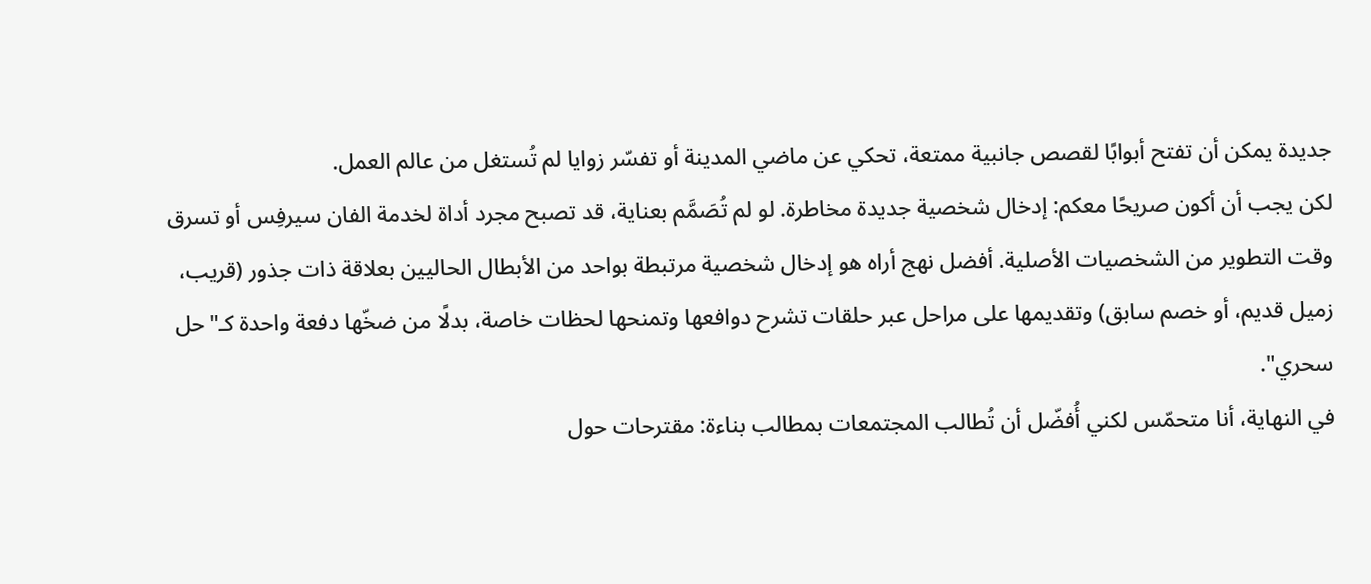جديدة يمكن أن تفتح أبوابًا لقصص جانبية ممتعة، تحكي عن ماضي المدينة أو تفسّر زوايا لم تُستغل من عالم العمل.
لكن يجب أن أكون صريحًا معكم: إدخال شخصية جديدة مخاطرة. لو لم تُصَمَّم بعناية، قد تصبح مجرد أداة لخدمة الفان سيرفِس أو تسرق وقت التطوير من الشخصيات الأصلية. أفضل نهج أراه هو إدخال شخصية مرتبطة بواحد من الأبطال الحاليين بعلاقة ذات جذور (قريب، زميل قديم، أو خصم سابق) وتقديمها على مراحل عبر حلقات تشرح دوافعها وتمنحها لحظات خاصة، بدلًا من ضخّها دفعة واحدة كـ"حل سحري".
في النهاية، أنا متحمّس لكني أُفضّل أن تُطالب المجتمعات بمطالب بناءة: مقترحات حول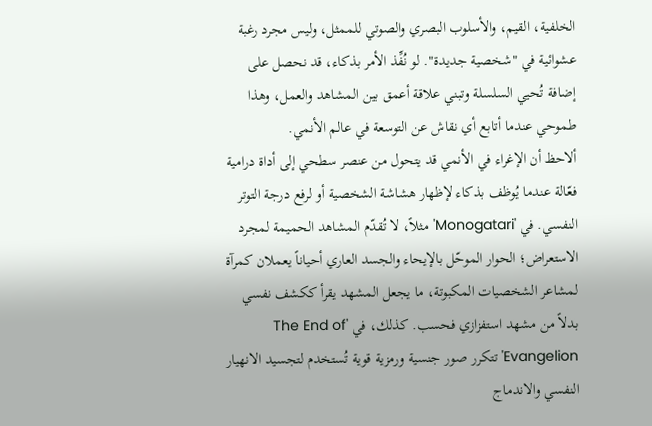الخلفية، القيم، والأسلوب البصري والصوتي للممثل، وليس مجرد رغبة عشوائية في "شخصية جديدة". لو نُفِّذ الأمر بذكاء، قد نحصل على إضافة تُحيي السلسلة وتبني علاقة أعمق بين المشاهد والعمل، وهذا طموحي عندما أتابع أي نقاش عن التوسعة في عالم الأنمي.
ألاحظ أن الإغراء في الأنمي قد يتحول من عنصر سطحي إلى أداة درامية فعّالة عندما يُوظف بذكاء لإظهار هشاشة الشخصية أو لرفع درجة التوتر النفسي. في 'Monogatari' مثلاً، لا تُقدّم المشاهد الحميمة لمجرد الاستعراض؛ الحوار الموحّل بالإيحاء والجسد العاري أحياناً يعملان كمرآة لمشاعر الشخصيات المكبوتة، ما يجعل المشهد يقرأ ككشف نفسي بدلاً من مشهد استفزازي فحسب. كذلك، في 'The End of Evangelion' تتكرر صور جنسية ورمزية قوية تُستخدم لتجسيد الانهيار النفسي والاندماج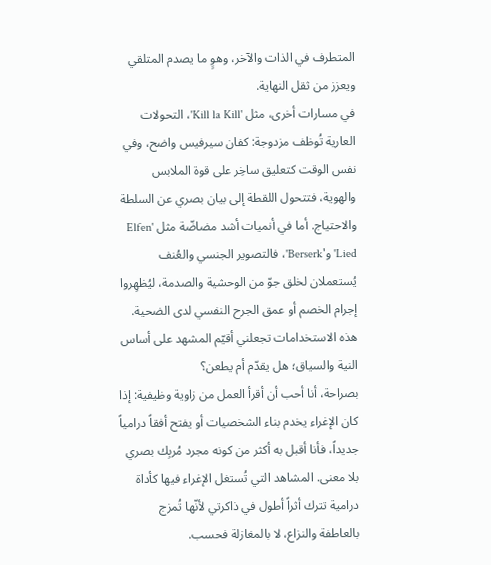المتطرف في الذات والآخر، وهوٍ ما يصدم المتلقي ويعزز من ثقل النهاية.
في مسارات أخرى، مثل 'Kill la Kill'، التحولات العارية تُوظف مزدوجة: كفان سيرفيس واضح، وفي نفس الوقت كتعليق ساخِر على قوة الملابس والهوية، فتتحول اللقطة إلى بيان بصري عن السلطة والاحتياج. أما في أنميات أشد مضاضّة مثل 'Elfen Lied' و'Berserk'، فالتصوير الجنسي والعُنف يُستعملان لخلق جوّ من الوحشية والصدمة، ليُظهِروا إجرام الخصم أو عمق الجرح النفسي لدى الضحية. هذه الاستخدامات تجعلني أقيّم المشهد على أساس النية والسياق؛ هل يقدّم أم يطعن؟
بصراحة، أنا أحب أن أقرأ العمل من زاوية وظيفية: إذا كان الإغراء يخدم بناء الشخصيات أو يفتح أفقاً درامياً جديداً، فأنا أقبل به أكثر من كونه مجرد مُربِك بصري بلا معنى. المشاهد التي تُستغل الإغراء فيها كأداة درامية تترك أثراً أطول في ذاكرتي لأنّها تُمزج بالعاطفة والنزاع، لا بالمغازلة فحسب.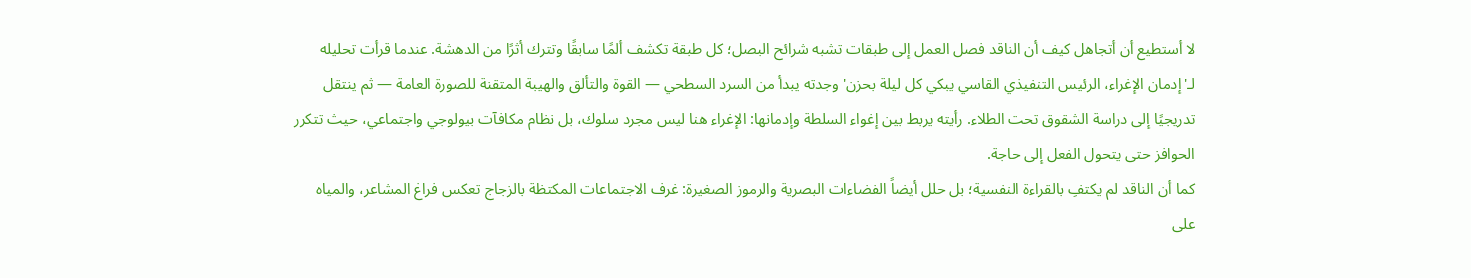لا أستطيع أن أتجاهل كيف أن الناقد فصل العمل إلى طبقات تشبه شرائح البصل؛ كل طبقة تكشف ألمًا سابقًا وتترك أثرًا من الدهشة. عندما قرأت تحليله لـ'إدمان الإغراء، الرئيس التنفيذي القاسي يبكي كل ليلة بحزن' وجدته يبدأ من السرد السطحي — القوة والتألق والهيبة المتقنة للصورة العامة — ثم ينتقل تدريجيًا إلى دراسة الشقوق تحت الطلاء. رأيته يربط بين إغواء السلطة وإدمانها: الإغراء هنا ليس مجرد سلوك، بل نظام مكافآت بيولوجي واجتماعي، حيث تتكرر الحوافز حتى يتحول الفعل إلى حاجة.
كما أن الناقد لم يكتفِ بالقراءة النفسية؛ بل حلل أيضاً الفضاءات البصرية والرموز الصغيرة: غرف الاجتماعات المكتظة بالزجاج تعكس فراغ المشاعر، والمياه على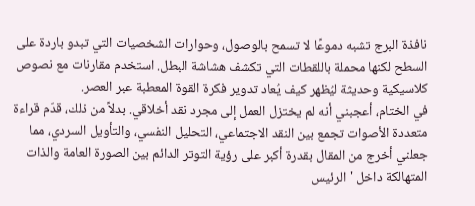نافذة البرج تشبه دموعًا لا تسمح بالوصول، وحوارات الشخصيات التي تبدو باردة على السطح لكنها محملة باللقطات التي تكشف هشاشة البطل. استخدم مقارنات مع نصوص كلاسيكية وحديثة ليُظهر كيف يُعاد تدوير فكرة القوة المعطبة عبر العصر.
في الختام، أعجبني أنه لم يختزل العمل إلى مجرد نقد أخلاقي. بدلاً من ذلك، قدّم قراءة متعددة الأصوات تجمع بين النقد الاجتماعي، التحليل النفسي، والتأويل السردي، مما جعلني أخرج من المقال بقدرة أكبر على رؤية التوتر الدائم بين الصورة العامة والذات المتهالكة داخل 'الرئيس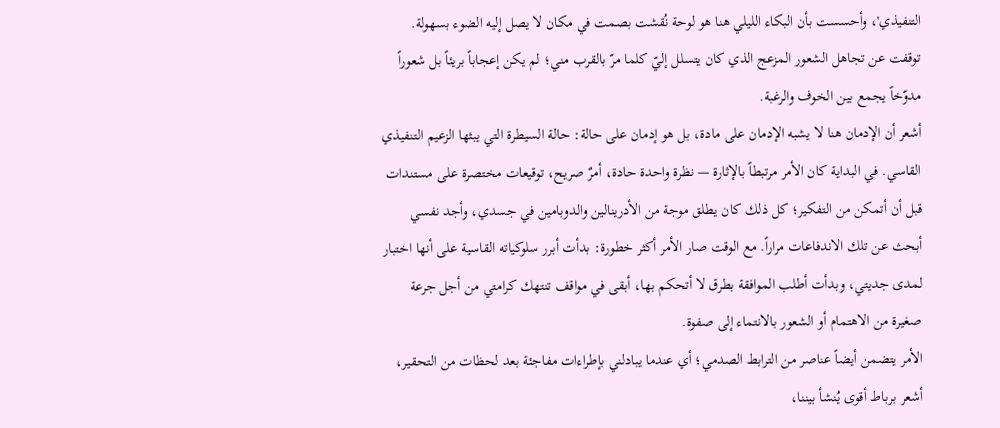التنفيذي'، وأحسست بأن البكاء الليلي هنا هو لوحة نُقشت بصمت في مكان لا يصل إليه الضوء بسهولة.
توقفت عن تجاهل الشعور المزعج الذي كان يتسلل إليّ كلما مرّ بالقرب مني؛ لم يكن إعجاباً بريئاً بل شعوراً مدوّخاً يجمع بين الخوف والرغبة.
أشعر أن الإدمان هنا لا يشبه الإدمان على مادة، بل هو إدمان على حالة: حالة السيطرة التي يبثها الزعيم التنفيذي القاسي. في البداية كان الأمر مرتبطاً بالإثارة — نظرة واحدة حادة، أمرٌ صريح، توقيعات مختصرة على مستندات قبل أن أتمكن من التفكير؛ كل ذلك كان يطلق موجة من الأدرينالين والدوبامين في جسدي، وأجد نفسي أبحث عن تلك الاندفاعات مراراً. مع الوقت صار الأمر أكثر خطورة: بدأت أبرر سلوكياته القاسية على أنها اختبار لمدى جديتي، وبدأت أطلب الموافقة بطرق لا أتحكم بها، أبقى في مواقف تنتهك كرامتي من أجل جرعة صغيرة من الاهتمام أو الشعور بالانتماء إلى صفوة.
الأمر يتضمن أيضاً عناصر من الترابط الصدمي؛ أي عندما يبادلني بإطراءات مفاجئة بعد لحظات من التحقير، أشعر برباط أقوى يُنشأ بيننا،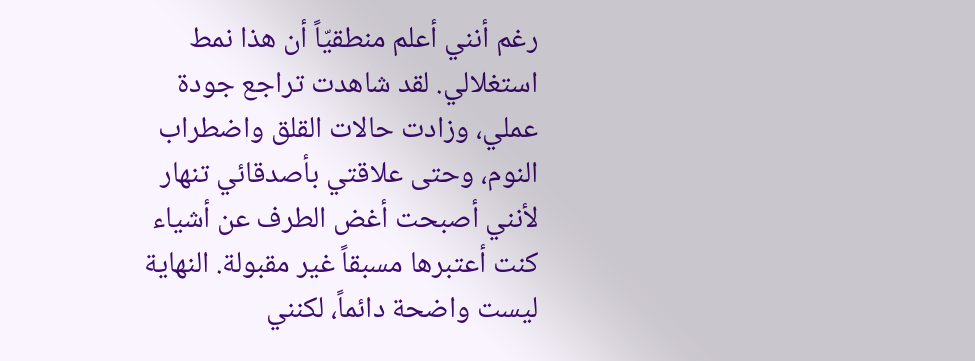رغم أنني أعلم منطقيّاً أن هذا نمط استغلالي. لقد شاهدت تراجع جودة عملي، وزادت حالات القلق واضطراب النوم، وحتى علاقتي بأصدقائي تنهار لأنني أصبحت أغض الطرف عن أشياء كنت أعتبرها مسبقاً غير مقبولة. النهاية ليست واضحة دائماً، لكنني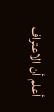أعلم أن الاعتراف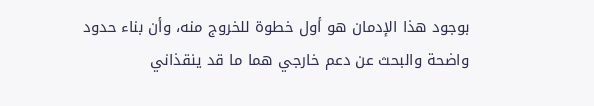بوجود هذا الإدمان هو أول خطوة للخروج منه، وأن بناء حدود واضحة والبحث عن دعم خارجي هما ما قد ينقذاني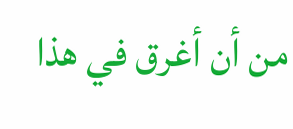من أن أغرق في هذا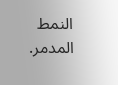النمط المدمر.